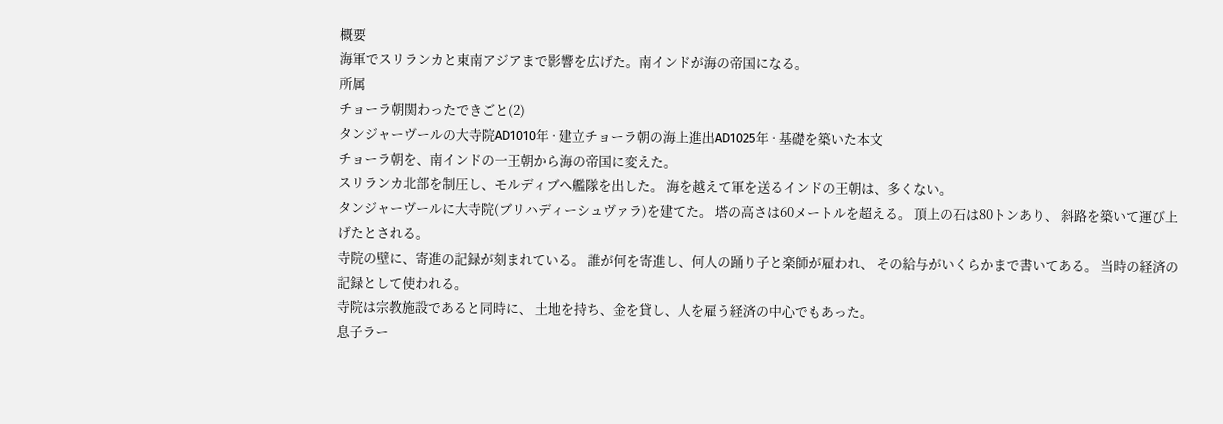概要
海軍でスリランカと東南アジアまで影響を広げた。南インドが海の帝国になる。
所属
チョーラ朝関わったできごと(2)
タンジャーヴールの大寺院AD1010年 · 建立チョーラ朝の海上進出AD1025年 · 基礎を築いた本文
チョーラ朝を、南インドの一王朝から海の帝国に変えた。
スリランカ北部を制圧し、モルディブへ艦隊を出した。 海を越えて軍を送るインドの王朝は、多くない。
タンジャーヴールに大寺院(ブリハディーシュヴァラ)を建てた。 塔の高さは60メートルを超える。 頂上の石は80トンあり、 斜路を築いて運び上げたとされる。
寺院の壁に、寄進の記録が刻まれている。 誰が何を寄進し、何人の踊り子と楽師が雇われ、 その給与がいくらかまで書いてある。 当時の経済の記録として使われる。
寺院は宗教施設であると同時に、 土地を持ち、金を貸し、人を雇う経済の中心でもあった。
息子ラー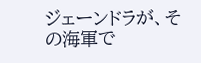ジェーンドラが、その海軍で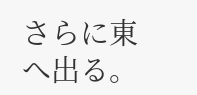さらに東へ出る。